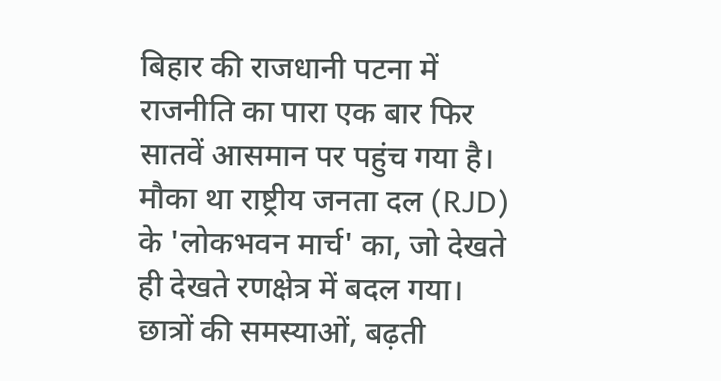बिहार की राजधानी पटना में राजनीति का पारा एक बार फिर सातवें आसमान पर पहुंच गया है। मौका था राष्ट्रीय जनता दल (RJD) के 'लोकभवन मार्च' का, जो देखते ही देखते रणक्षेत्र में बदल गया। छात्रों की समस्याओं, बढ़ती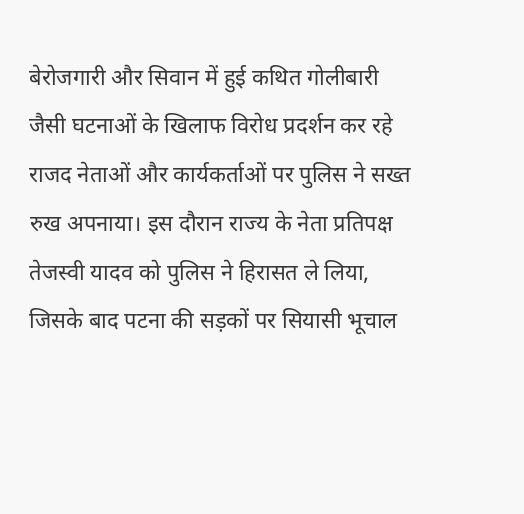बेरोजगारी और सिवान में हुई कथित गोलीबारी जैसी घटनाओं के खिलाफ विरोध प्रदर्शन कर रहे राजद नेताओं और कार्यकर्ताओं पर पुलिस ने सख्त रुख अपनाया। इस दौरान राज्य के नेता प्रतिपक्ष तेजस्वी यादव को पुलिस ने हिरासत ले लिया, जिसके बाद पटना की सड़कों पर सियासी भूचाल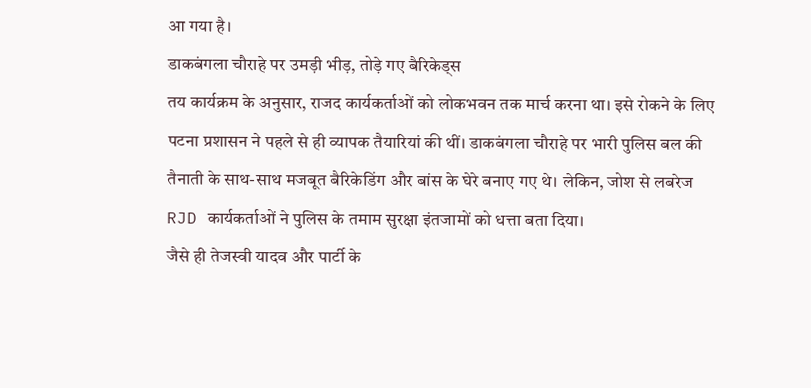आ गया है।
डाकबंगला चौराहे पर उमड़ी भीड़, तोड़े गए बैरिकेड्स
तय कार्यक्रम के अनुसार, राजद कार्यकर्ताओं को लोकभवन तक मार्च करना था। इसे रोकने के लिए पटना प्रशासन ने पहले से ही व्यापक तैयारियां की थीं। डाकबंगला चौराहे पर भारी पुलिस बल की तैनाती के साथ-साथ मजबूत बैरिकेडिंग और बांस के घेरे बनाए गए थे। लेकिन, जोश से लबरेज RJD कार्यकर्ताओं ने पुलिस के तमाम सुरक्षा इंतजामों को धत्ता बता दिया।
जैसे ही तेजस्वी यादव और पार्टी के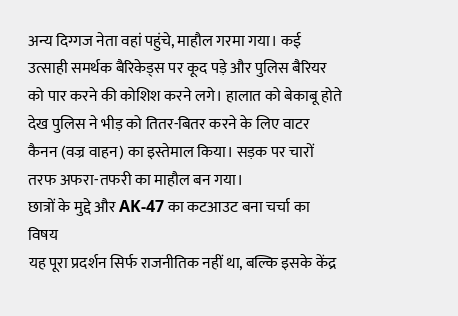अन्य दिग्गज नेता वहां पहुंचे, माहौल गरमा गया। कई उत्साही समर्थक बैरिकेड्स पर कूद पड़े और पुलिस बैरियर को पार करने की कोशिश करने लगे। हालात को बेकाबू होते देख पुलिस ने भीड़ को तितर-बितर करने के लिए वाटर कैनन (वज्र वाहन) का इस्तेमाल किया। सड़क पर चारों तरफ अफरा-तफरी का माहौल बन गया।
छात्रों के मुद्दे और AK-47 का कटआउट बना चर्चा का विषय
यह पूरा प्रदर्शन सिर्फ राजनीतिक नहीं था, बल्कि इसके केंद्र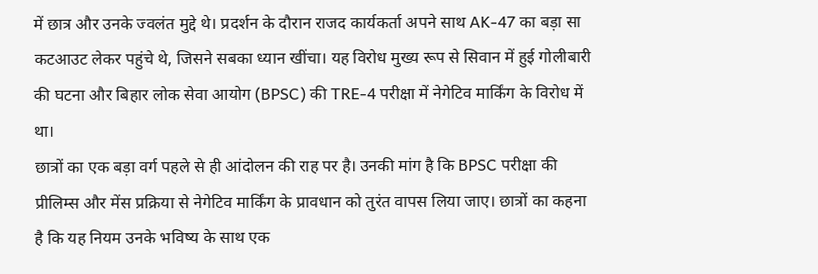में छात्र और उनके ज्वलंत मुद्दे थे। प्रदर्शन के दौरान राजद कार्यकर्ता अपने साथ AK-47 का बड़ा सा कटआउट लेकर पहुंचे थे, जिसने सबका ध्यान खींचा। यह विरोध मुख्य रूप से सिवान में हुई गोलीबारी की घटना और बिहार लोक सेवा आयोग (BPSC) की TRE-4 परीक्षा में नेगेटिव मार्किंग के विरोध में था।
छात्रों का एक बड़ा वर्ग पहले से ही आंदोलन की राह पर है। उनकी मांग है कि BPSC परीक्षा की प्रीलिम्स और मेंस प्रक्रिया से नेगेटिव मार्किंग के प्रावधान को तुरंत वापस लिया जाए। छात्रों का कहना है कि यह नियम उनके भविष्य के साथ एक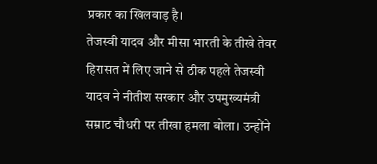प्रकार का खिलवाड़ है।
तेजस्वी यादव और मीसा भारती के तीखे तेवर
हिरासत में लिए जाने से ठीक पहले तेजस्वी यादव ने नीतीश सरकार और उपमुख्यमंत्री सम्राट चौधरी पर तीखा हमला बोला। उन्होंने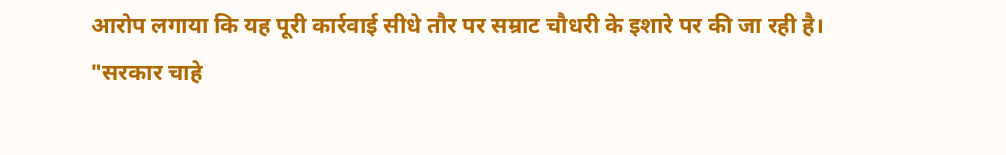आरोप लगाया कि यह पूरी कार्रवाई सीधे तौर पर सम्राट चौधरी के इशारे पर की जा रही है।
"सरकार चाहे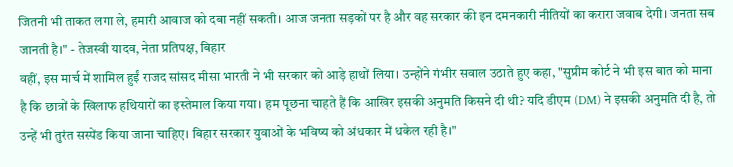जितनी भी ताकत लगा ले, हमारी आवाज को दबा नहीं सकती। आज जनता सड़कों पर है और वह सरकार की इन दमनकारी नीतियों का करारा जवाब देगी। जनता सब जानती है।" - तेजस्वी यादव, नेता प्रतिपक्ष, बिहार
वहीं, इस मार्च में शामिल हुईं राजद सांसद मीसा भारती ने भी सरकार को आड़े हाथों लिया। उन्होंने गंभीर सवाल उठाते हुए कहा, "सुप्रीम कोर्ट ने भी इस बात को माना है कि छात्रों के खिलाफ हथियारों का इस्तेमाल किया गया। हम पूछना चाहते हैं कि आखिर इसकी अनुमति किसने दी थी? यदि डीएम (DM) ने इसकी अनुमति दी है, तो उन्हें भी तुरंत सस्पेंड किया जाना चाहिए। बिहार सरकार युवाओं के भविष्य को अंधकार में धकेल रही है।"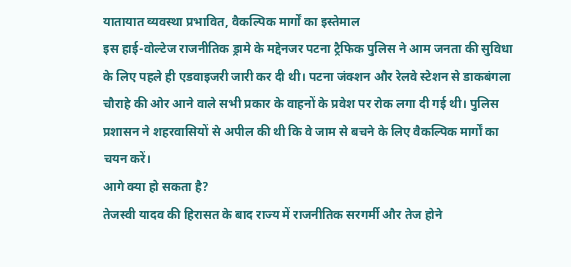यातायात व्यवस्था प्रभावित, वैकल्पिक मार्गों का इस्तेमाल
इस हाई-वोल्टेज राजनीतिक ड्रामे के मद्देनजर पटना ट्रैफिक पुलिस ने आम जनता की सुविधा के लिए पहले ही एडवाइजरी जारी कर दी थी। पटना जंक्शन और रेलवे स्टेशन से डाकबंगला चौराहे की ओर आने वाले सभी प्रकार के वाहनों के प्रवेश पर रोक लगा दी गई थी। पुलिस प्रशासन ने शहरवासियों से अपील की थी कि वे जाम से बचने के लिए वैकल्पिक मार्गों का चयन करें।
आगे क्या हो सकता है?
तेजस्वी यादव की हिरासत के बाद राज्य में राजनीतिक सरगर्मी और तेज होने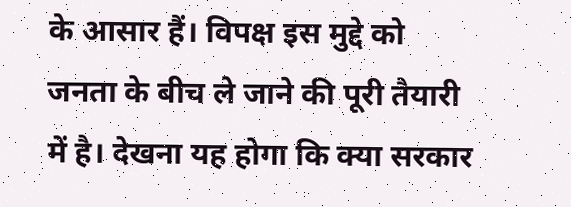के आसार हैं। विपक्ष इस मुद्दे को जनता के बीच ले जाने की पूरी तैयारी में है। देखना यह होगा कि क्या सरकार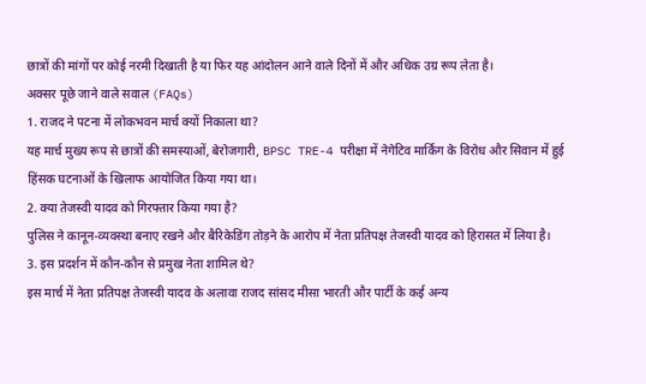छात्रों की मांगों पर कोई नरमी दिखाती है या फिर यह आंदोलन आने वाले दिनों में और अधिक उग्र रूप लेता है।
अक्सर पूछे जाने वाले सवाल (FAQs)
1. राजद ने पटना में लोकभवन मार्च क्यों निकाला था?
यह मार्च मुख्य रूप से छात्रों की समस्याओं, बेरोजगारी, BPSC TRE-4 परीक्षा में नेगेटिव मार्किंग के विरोध और सिवान में हुई हिंसक घटनाओं के खिलाफ आयोजित किया गया था।
2. क्या तेजस्वी यादव को गिरफ्तार किया गया है?
पुलिस ने कानून-व्यवस्था बनाए रखने और बैरिकेडिंग तोड़ने के आरोप में नेता प्रतिपक्ष तेजस्वी यादव को हिरासत में लिया है।
3. इस प्रदर्शन में कौन-कौन से प्रमुख नेता शामिल थे?
इस मार्च में नेता प्रतिपक्ष तेजस्वी यादव के अलावा राजद सांसद मीसा भारती और पार्टी के कई अन्य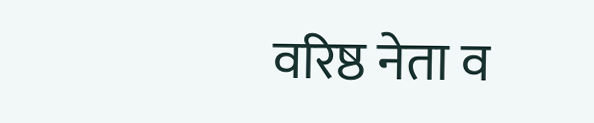वरिष्ठ नेता व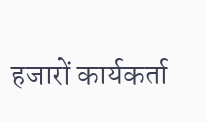हजारों कार्यकर्ता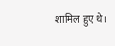शामिल हुए थे।